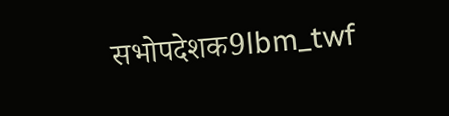सभोपदेशक9lbm_twf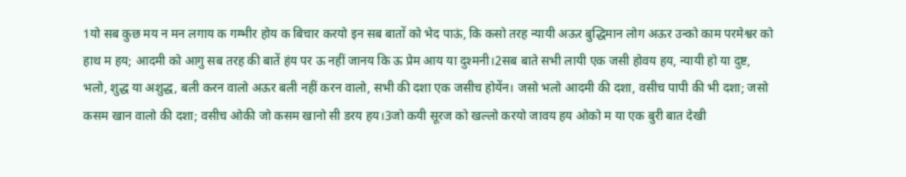1यो सब कुछ मय न मन लगाय क गम्भीर होय क बिचार करयो इन सब बातों को भेद पाऊं, कि कसो तरह न्यायी अऊर बुद्धिमान लोग अऊर उन्को काम परमेश्वर को हाथ म हय; आदमी को आगु सब तरह की बातें हंय पर ऊ नहीं जानय कि ऊ प्रेम आय या दुश्मनी।2सब बाते सभी लायी एक जसी होवय हय, न्यायी हो या दुष्ट, भलो, शुद्ध या अशुद्ध, बली करन वालो अऊर बली नहीं करन वालो, सभी की दशा एक जसीच होयेंन। जसो भलो आदमी की दशा, वसीच पापी की भी दशा; जसो कसम खान वालो की दशा; वसीच ओकी जो कसम खानो सी डरय हय।3जो कयी सूरज को खल्लो करयो जावय हय ओको म या एक बुरी बात देखी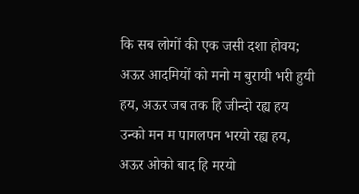कि सब लोगों की एक जसी दशा होवय; अऊर आदमियों को मनो म बुरायी भरी हुयी हय, अऊर जब तक हि जीन्दो रह्य हय उन्को मन म पागलपन भरयो रह्य हय, अऊर ओको बाद हि मरयो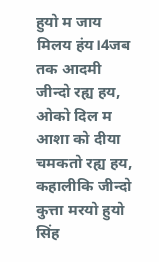हुयो म जाय मिलय हंय।4जब तक आदमी जीन्दो रह्य हय, ओको दिल म आशा को दीया चमकतो रह्य हय, कहालीकि जीन्दो कुत्ता मरयो हुयो सिंह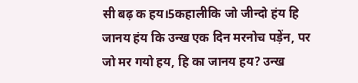सी बढ़ क हय।5कहालीकि जो जीन्दो हंय हि जानय हंय कि उन्ख एक दिन मरनोच पड़ेंन, पर जो मर गयो हय, हि का जानय हय? उन्ख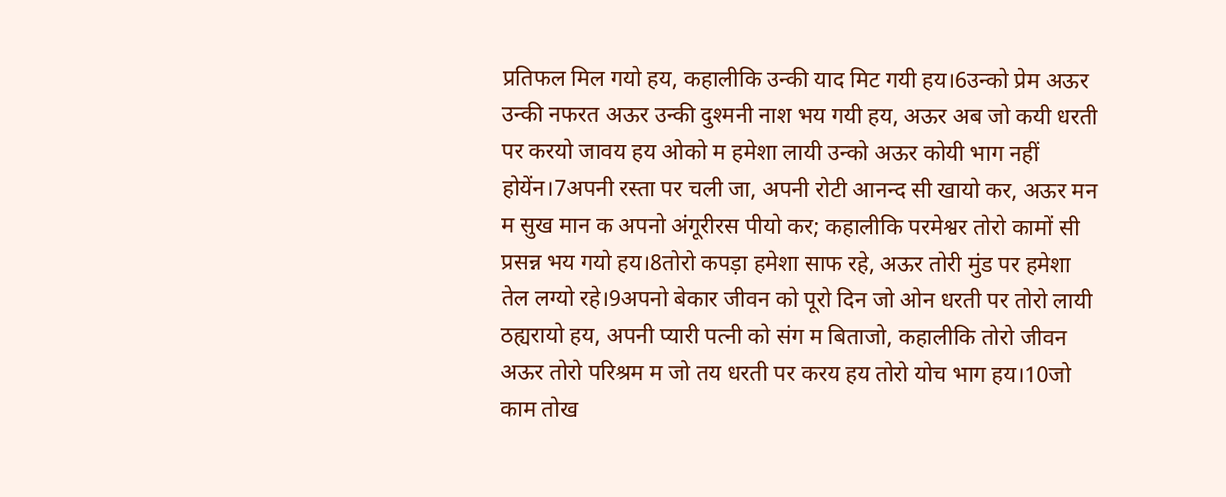प्रतिफल मिल गयो हय, कहालीकि उन्की याद मिट गयी हय।6उन्को प्रेम अऊर उन्की नफरत अऊर उन्की दुश्मनी नाश भय गयी हय, अऊर अब जो कयी धरती पर करयो जावय हय ओको म हमेशा लायी उन्को अऊर कोयी भाग नहीं होयेंन।7अपनी रस्ता पर चली जा, अपनी रोटी आनन्द सी खायो कर, अऊर मन म सुख मान क अपनो अंगूरीरस पीयो कर; कहालीकि परमेश्वर तोरो कामों सी प्रसन्न भय गयो हय।8तोरो कपड़ा हमेशा साफ रहे, अऊर तोरी मुंड पर हमेशा तेल लग्यो रहे।9अपनो बेकार जीवन को पूरो दिन जो ओन धरती पर तोरो लायी ठह्यरायो हय, अपनी प्यारी पत्नी को संग म बिताजो, कहालीकि तोरो जीवन अऊर तोरो परिश्रम म जो तय धरती पर करय हय तोरो योच भाग हय।10जो काम तोख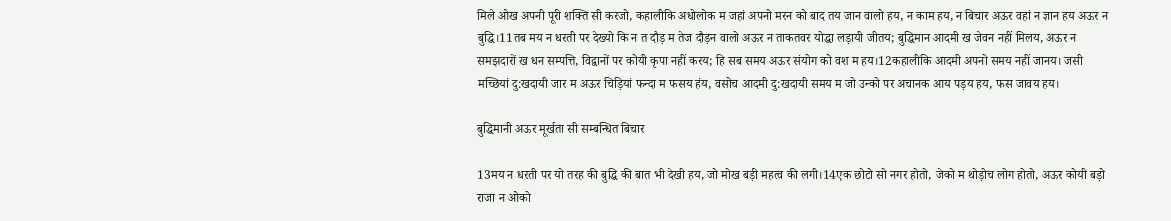मिले ओख अपनी पूरी शक्ति सी करजो, कहालीकि अधोलोक म जहां अपनो मरन को बाद तय जान वालो हय, न काम हय, न बिचार अऊर वहां न ज्ञान हय अऊर न बुद्धि।11तब मय न धरती पर देख्यो कि न त दौड़ म तेज दौड़न वालो अऊर न ताकतवर योद्धा लड़ायी जीतय; बुद्धिमान आदमी ख जेवन नहीं मिलय, अऊर न समझदारों ख धन सम्पत्ति, विद्वानों पर कोयी कृपा नहीं करय; हि सब समय अऊर संयोग को वश म हय।12कहालीकि आदमी अपनो समय नहीं जानय। जसी मच्छियां दु:खदायी जार म अऊर चिड़ियां फन्दा म फसय हंय, वसोच आदमी दु:खदायी समय म जो उन्को पर अचानक आय पड़य हय, फस जावय हय।

बुद्धिमानी अऊर मूर्खता सी सम्बन्धित बिचार

13मय न धरती पर यो तरह की बुद्धि की बात भी देखी हय, जो मोख बड़ी महत्व की लगी।14एक छोटो सो नगर होतो, जेको म थोड़ोच लोग होतो, अऊर कोयी बड़ो राजा न ओको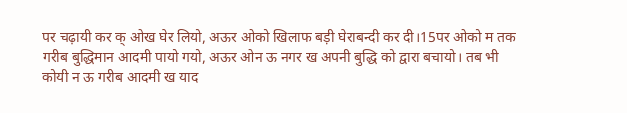पर चढ़ायी कर क् ओख घेर लियो, अऊर ओको खिलाफ बड़ी घेराबन्दी कर दी।15पर ओको म तक गरीब बुद्धिमान आदमी पायो गयो, अऊर ओन ऊ नगर ख अपनी बुद्धि को द्वारा बचायो। तब भी कोयी न ऊ गरीब आदमी ख याद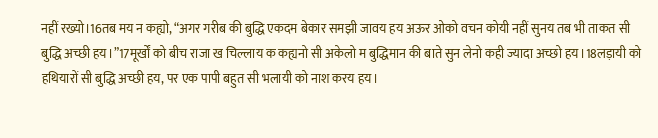नहीं रख्यो।16तब मय न कह्यो, “अगर गरीब की बुद्धि एकदम बेकार समझी जावय हय अऊर ओको वचन कोयी नहीं सुनय तब भी ताकत सी बुद्धि अच्छी हय।”17मूर्खों को बीच राजा ख चिल्लाय क कह्यनो सी अकेलो म बुद्धिमान की बाते सुन लेनो कही ज्यादा अच्छो हय।18लड़ायी को हथियारों सी बुद्धि अच्छी हय, पर एक पापी बहुत सी भलायी को नाश करय हय।